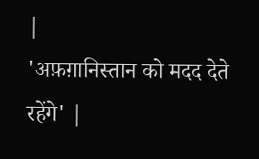|
'अफ़ग़ानिस्तान को मदद देते रहेंगे' |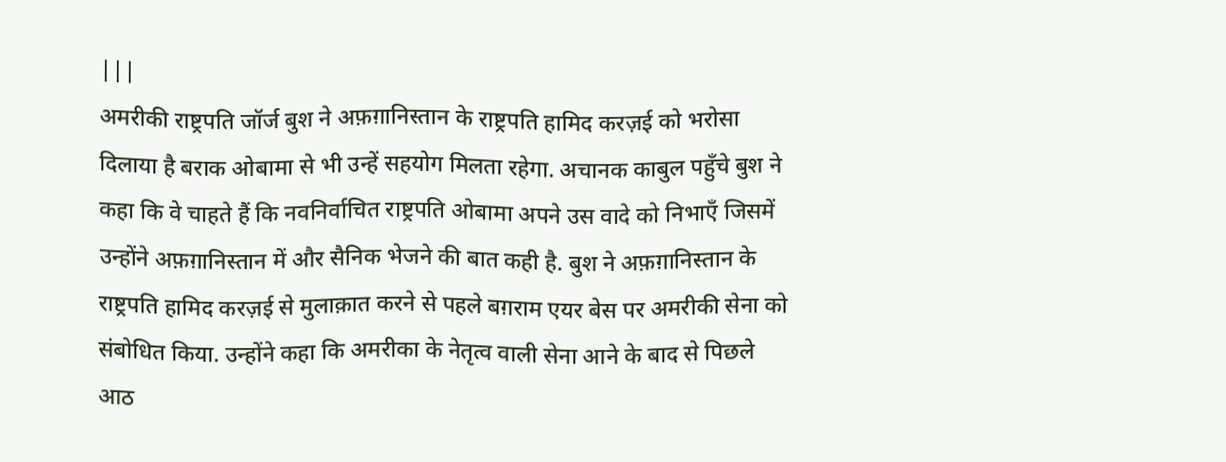|||
अमरीकी राष्ट्रपति जॉर्ज बुश ने अफ़ग़ानिस्तान के राष्ट्रपति हामिद करज़ई को भरोसा दिलाया है बराक ओबामा से भी उन्हें सहयोग मिलता रहेगा. अचानक काबुल पहुँचे बुश ने कहा कि वे चाहते हैं कि नवनिर्वाचित राष्ट्रपति ओबामा अपने उस वादे को निभाएँ जिसमें उन्होंने अफ़ग़ानिस्तान में और सैनिक भेजने की बात कही है. बुश ने अफ़ग़ानिस्तान के राष्ट्रपति हामिद करज़ई से मुलाक़ात करने से पहले बग़राम एयर बेस पर अमरीकी सेना को संबोधित किया. उन्होंने कहा कि अमरीका के नेतृत्व वाली सेना आने के बाद से पिछले आठ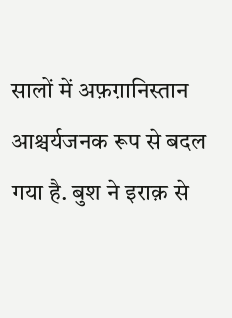सालों में अफ़ग़ानिस्तान आश्चर्यजनक रूप से बदल गया है. बुश ने इराक़ से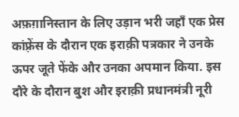अफ़ग़ानिस्तान के लिए उड़ान भरी जहाँ एक प्रेस कांफ़्रेंस के दौरान एक इराक़ी पत्रकार ने उनके ऊपर जूते फेंके और उनका अपमान किया. इस दौरे के दौरान बुश और इराक़ी प्रधानमंत्री नूरी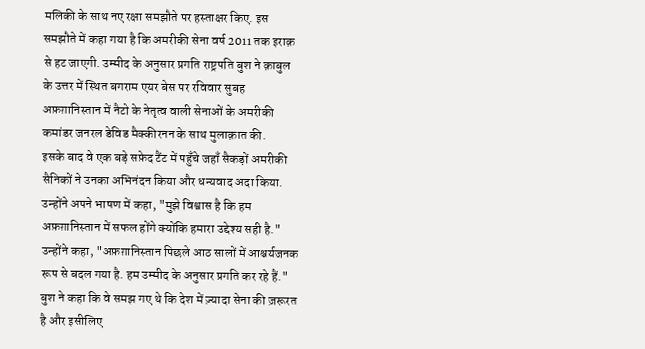मलिकी के साथ नए रक्षा समझौते पर हस्ताक्षर किए. इस समझौते में कहा गया है कि अमरीकी सेना वर्ष 2011 तक इराक़ से हट जाएगी. उम्मीद के अनुसार प्रगति राष्ट्रपति बुश ने क़ाबुल के उत्तर में स्थित बगराम एयर बेस पर रविवार सुबह अफ़ग़ानिस्तान में नैटो के नेतृत्व वाली सेनाओं के अमरीकी कमांडर जनरल डेविड मैक्कीरनन के साथ मुलाक़ात की.
इसके बाद वे एक बड़े सफ़ेद टैंट में पहुँचे जहाँ सैकड़ों अमरीकी सैनिकों ने उनका अभिनंदन किया और धन्यवाद अदा किया. उन्होंने अपने भाषण में कहा, "मुझे विश्वास है कि हम अफ़ग़ानिस्तान में सफल होंगे क्योंकि हमारा उद्देश्य सही है." उन्होंने कहा, "अफ़ग़ानिस्तान पिछले आठ सालों में आश्चर्यजनक रूप से बदल गया है. हम उम्मीद के अनुसार प्रगति कर रहे हैं." बुश ने कहा कि वे समझ गए थे कि देश में ज़्यादा सेना की ज़रूरत है और इसीलिए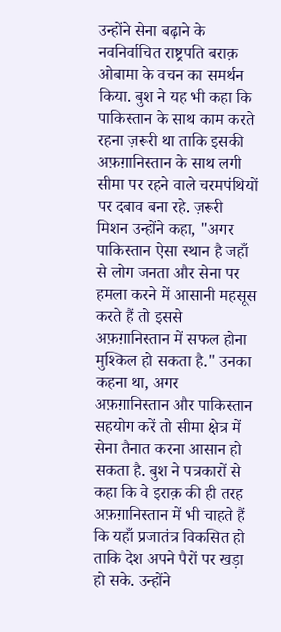उन्होंने सेना बढ़ाने के नवनिर्वाचित राष्ट्रपति बराक़ ओबामा के वचन का समर्थन किया. बुश ने यह भी कहा कि पाकिस्तान के साथ काम करते रहना ज़रूरी था ताकि इसकी अफ़ग़ानिस्तान के साथ लगी सीमा पर रहने वाले चरमपंथियों पर दबाव बना रहे. ज़रूरी मिशन उन्होंने कहा, "अगर पाकिस्तान ऐसा स्थान है जहाँ से लोग जनता और सेना पर हमला करने में आसानी महसूस करते हैं तो इससे अफ़ग़ानिस्तान में सफल होना मुश्किल हो सकता है." उनका कहना था, अगर अफ़ग़ानिस्तान और पाकिस्तान सहयोग करें तो सीमा क्षेत्र में सेना तैनात करना आसान हो सकता है. बुश ने पत्रकारों से कहा कि वे इराक़ की ही तरह अफ़ग़ानिस्तान में भी चाहते हैं कि यहाँ प्रजातंत्र विकसित हो ताकि देश अपने पैरों पर खड़ा हो सके. उन्होंने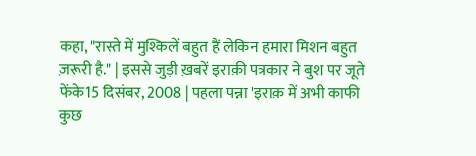कहा, "रास्ते में मुश्किलें बहुत हैं लेकिन हमारा मिशन बहुत ज़रूरी है." | इससे जुड़ी ख़बरें इराक़ी पत्रकार ने बुश पर जूते फेंके15 दिसंबर, 2008 | पहला पन्ना 'इराक़ में अभी काफी कुछ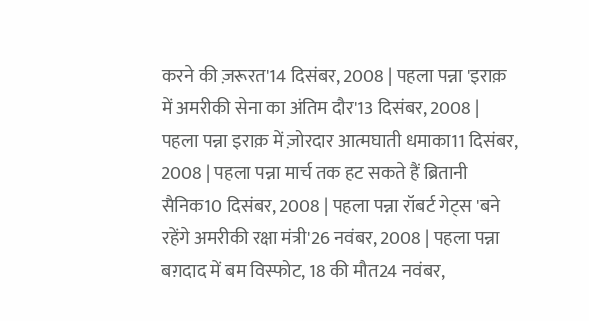करने की ज़रूरत'14 दिसंबर, 2008 | पहला पन्ना 'इराक़ में अमरीकी सेना का अंतिम दौर'13 दिसंबर, 2008 | पहला पन्ना इराक़ में ज़ोरदार आत्मघाती धमाका11 दिसंबर, 2008 | पहला पन्ना मार्च तक हट सकते हैं ब्रितानी सैनिक10 दिसंबर, 2008 | पहला पन्ना रॉबर्ट गेट्स 'बने रहेंगे अमरीकी रक्षा मंत्री'26 नवंबर, 2008 | पहला पन्ना बग़दाद में बम विस्फोट, 18 की मौत24 नवंबर,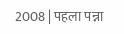2008 | पहला पन्ना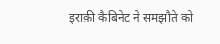इराक़ी कैबिनेट ने समझौते को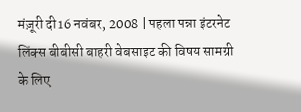मंज़ूरी दी16 नवंबर, 2008 | पहला पन्ना इंटरनेट लिंक्स बीबीसी बाहरी वेबसाइट की विषय सामग्री के लिए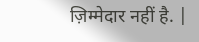ज़िम्मेदार नहीं है. |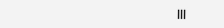|||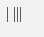| |||